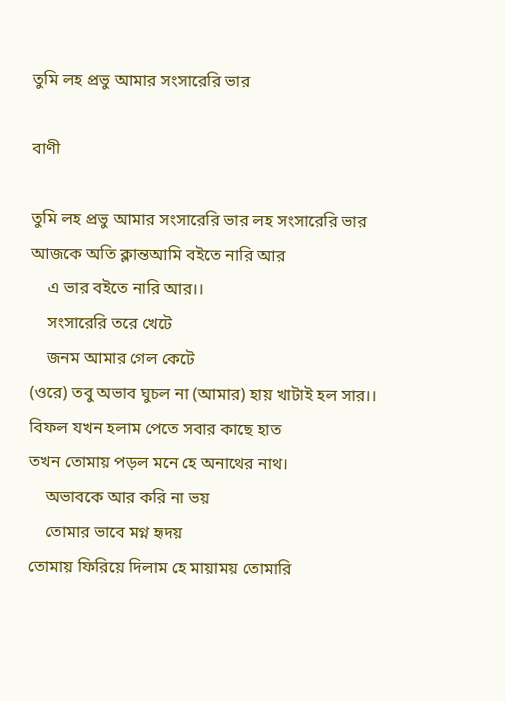তুমি লহ প্রভু আমার সংসারেরি ভার

বাণী

তুমি লহ প্রভু আমার সংসারেরি ভার লহ সংসারেরি ভার
আজকে অতি ক্লান্তআমি বইতে নারি আর
    এ ভার বইতে নারি আর।।
    সংসারেরি তরে খেটে
    জনম আমার গেল কেটে
(ওরে) তবু অভাব ঘুচল না (আমার) হায় খাটাই হল সার।।
বিফল যখন হলাম পেতে সবার কাছে হাত
তখন তোমায় পড়ল মনে হে অনাথের নাথ।
    অভাবকে আর করি না ভয়
    তোমার ভাবে মগ্ন হৃদয়
তোমায় ফিরিয়ে দিলাম হে মায়াময় তোমারি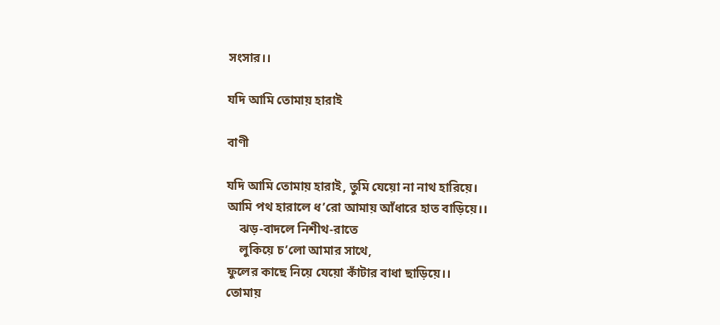সংসার।।

যদি আমি তোমায় হারাই

বাণী

যদি আমি তোমায় হারাই, তুমি যেয়ো না নাথ হারিয়ে।
আমি পথ হারালে ধ’রো আমায় আঁধারে হাত বাড়িয়ে।।
    ঝড়-বাদলে নিশীথ-রাতে
    লুকিয়ে চ’লো আমার সাথে,
ফুলের কাছে নিয়ে যেয়ো কাঁটার বাধা ছাড়িয়ে।।
তোমায়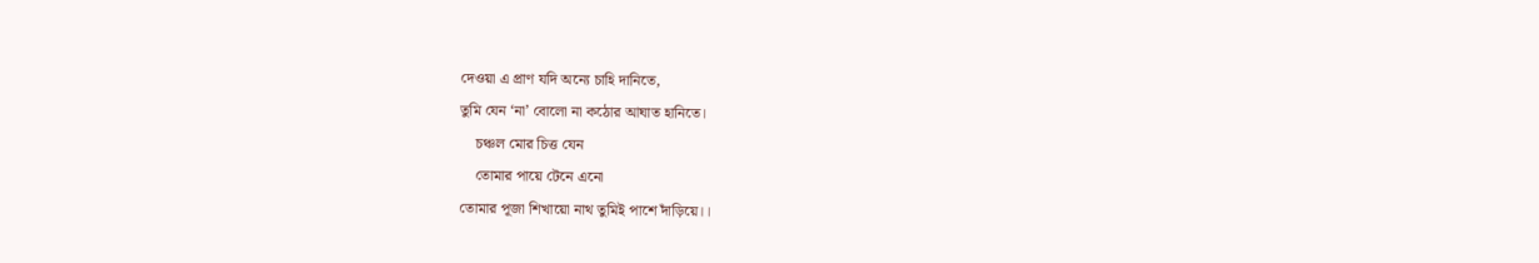দেওয়া এ প্রাণ যদি অন্যে চাহি দানিতে,
তুমি যেন ‘না’ বোলো না কঠোর আঘাত হানিতে।
    চঞ্চল মোর চিত্ত যেন
    তোমার পায়ে টেনে এনো
তোমার পূজা শিখায়ো নাথ তুমিই পাশে দাঁড়িয়ে।।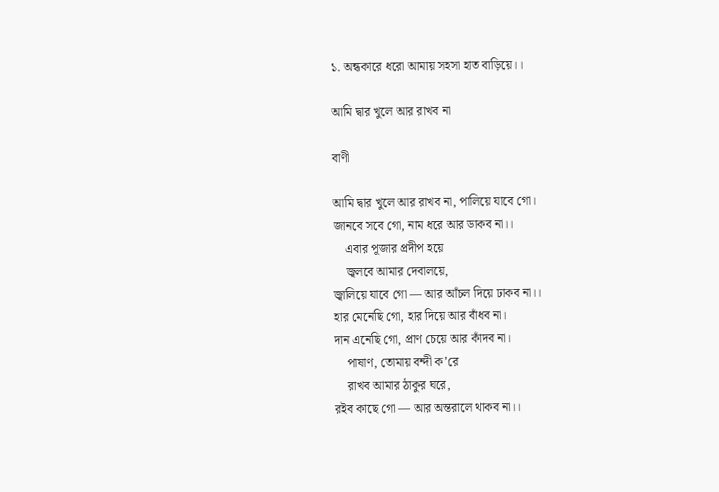১. অন্ধকারে ধরো আমায় সহসা হাত বাড়িয়ে।।

আমি দ্বার খুলে আর রাখব না

বাণী

আমি দ্বার খুলে আর রাখব না, পালিয়ে যাবে গো।
জানবে সবে গো, নাম ধরে আর ডাকব না।।
    এবার পূজার প্রদীপ হয়ে
    জ্বলবে আমার দেবালয়ে,
জ্বালিয়ে যাবে গো — আর আঁচল দিয়ে ঢাকব না।।
হার মেনেছি গো, হার দিয়ে আর বাঁধব না।
দান এনেছি গো, প্রাণ চেয়ে আর কাঁদব না।
    পাষাণ, তোমায় বন্দী ক’রে
    রাখব আমার ঠাকুর ঘরে,
রইব কাছে গো — আর অন্তরালে থাকব না।।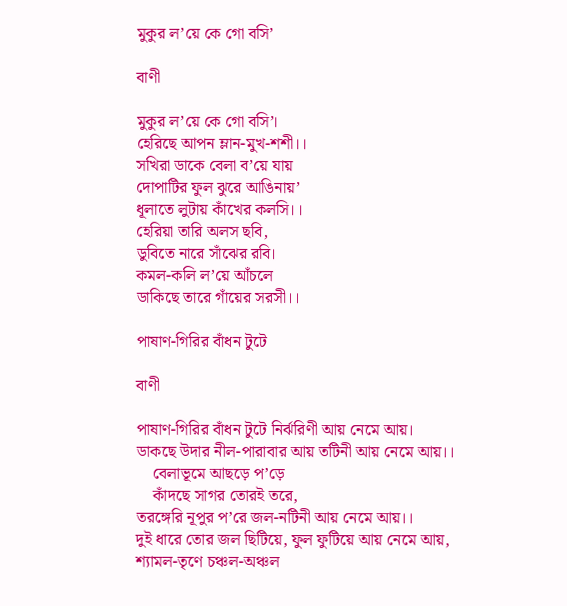মুকুর ল’য়ে কে গো বসি’

বাণী

মুকুর ল’য়ে কে গো বসি’।
হেরিছে আপন ম্লান-মুখ-শশী।।
সখিরা ডাকে বেলা ব’য়ে যায়
দোপাটির ফুল ঝুরে আঙিনায়’
ধূলাতে লুটায় কাঁখের কলসি।।
হেরিয়া তারি অলস ছবি,
ডুবিতে নারে সাঁঝের রবি।
কমল-কলি ল’য়ে আঁচলে
ডাকিছে তারে গাঁয়ের সরসী।।

পাষাণ-গিরির বাঁধন টুটে

বাণী

পাষাণ-গিরির বাঁধন টুটে নির্ঝরিণী আয় নেমে আয়।
ডাকছে উদার নীল-পারাবার আয় তটিনী আয় নেমে আয়।।
    বেলাভূমে আছড়ে প’ড়ে
    কাঁদছে সাগর তোরই তরে,
তরঙ্গেরি নূপুর প’রে জল-নটিনী আয় নেমে আয়।।
দুই ধারে তোর জল ছিটিয়ে, ফুল ফুটিয়ে আয় নেমে আয়,
শ্যামল-তৃণে চঞ্চল-অঞ্চল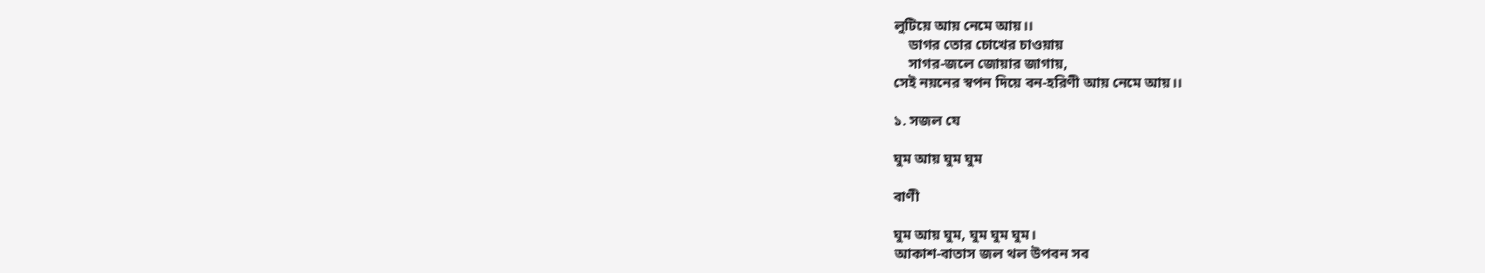লুটিয়ে আয় নেমে আয়।।
    ডাগর তোর চোখের চাওয়ায়
    সাগর-জলে জোয়ার জাগায়,
সেই নয়নের স্বপন দিয়ে বন-হরিণী আয় নেমে আয়।।

১. সজল যে

ঘুম আয় ঘুম ঘুম

বাণী

ঘুম আয় ঘুম, ঘুম ঘুম ঘুম।
আকাশ-বাতাস জল থল উপবন সব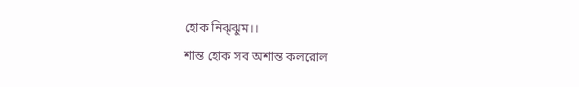হোক নিঝ্ঝুম।।
শান্ত হোক সব অশান্ত কলরোল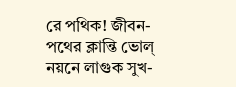রে পথিক! জীবন-পথের ক্লান্তি ভোল্
নয়নে লাগুক সুখ-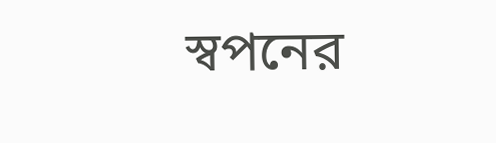স্বপনের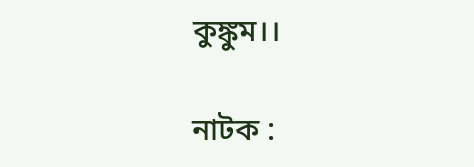কুঙ্কুম।।

নাটক :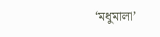‘মধুমালা’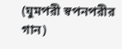(ঘুমপরী স্বপনপরীর গান)